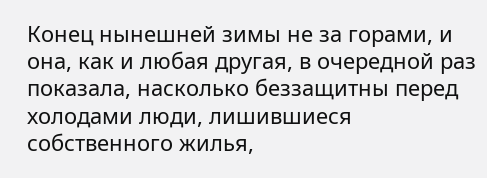Конец нынешней зимы не за горами, и она, как и любая другая, в очередной раз показала, насколько беззащитны перед холодами люди, лишившиеся собственного жилья,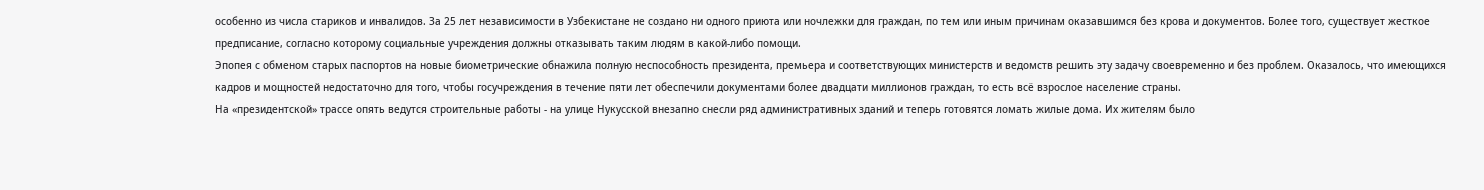особенно из числа стариков и инвалидов. За 25 лет независимости в Узбекистане не создано ни одного приюта или ночлежки для граждан, по тем или иным причинам оказавшимся без крова и документов. Более того, существует жесткое предписание, согласно которому социальные учреждения должны отказывать таким людям в какой-либо помощи.
Эпопея с обменом старых паспортов на новые биометрические обнажила полную неспособность президента, премьера и соответствующих министерств и ведомств решить эту задачу своевременно и без проблем. Оказалось, что имеющихся кадров и мощностей недостаточно для того, чтобы госучреждения в течение пяти лет обеспечили документами более двадцати миллионов граждан, то есть всё взрослое население страны.
На «президентской» трассе опять ведутся строительные работы - на улице Нукусской внезапно снесли ряд административных зданий и теперь готовятся ломать жилые дома. Их жителям было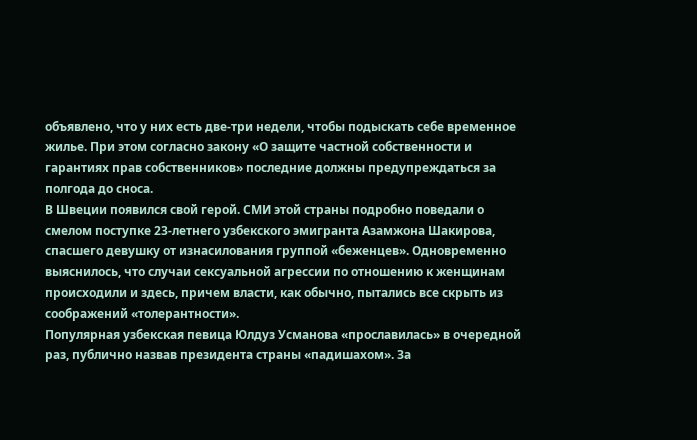объявлено, что у них есть две-три недели, чтобы подыскать себе временное жилье. При этом согласно закону «О защите частной собственности и гарантиях прав собственников» последние должны предупреждаться за полгода до сноса.
В Швеции появился свой герой. СМИ этой страны подробно поведали о смелом поступке 23-летнего узбекского эмигранта Азамжона Шакирова, спасшего девушку от изнасилования группой «беженцев». Одновременно выяснилось, что случаи сексуальной агрессии по отношению к женщинам происходили и здесь, причем власти, как обычно, пытались все скрыть из соображений «толерантности».
Популярная узбекская певица Юлдуз Усманова «прославилась» в очередной раз, публично назвав президента страны «падишахом». За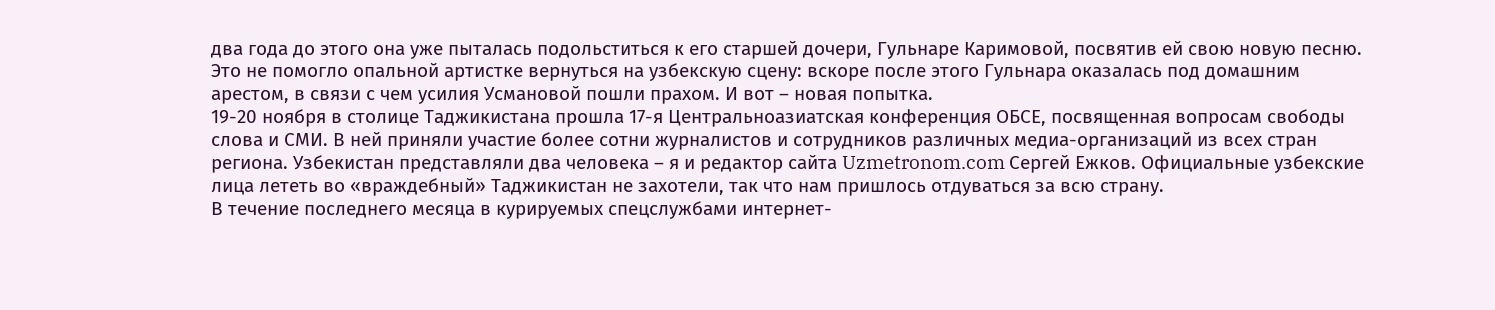два года до этого она уже пыталась подольститься к его старшей дочери, Гульнаре Каримовой, посвятив ей свою новую песню. Это не помогло опальной артистке вернуться на узбекскую сцену: вскоре после этого Гульнара оказалась под домашним арестом, в связи с чем усилия Усмановой пошли прахом. И вот – новая попытка.
19-20 ноября в столице Таджикистана прошла 17-я Центральноазиатская конференция ОБСЕ, посвященная вопросам свободы слова и СМИ. В ней приняли участие более сотни журналистов и сотрудников различных медиа-организаций из всех стран региона. Узбекистан представляли два человека – я и редактор сайта Uzmetronom.com Сергей Ежков. Официальные узбекские лица лететь во «враждебный» Таджикистан не захотели, так что нам пришлось отдуваться за всю страну.
В течение последнего месяца в курируемых спецслужбами интернет-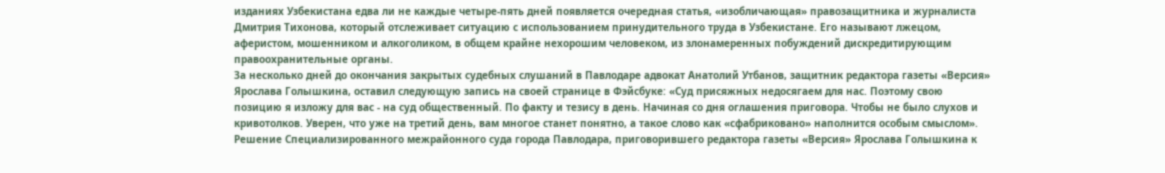изданиях Узбекистана едва ли не каждые четыре-пять дней появляется очередная статья, «изобличающая» правозащитника и журналиста Дмитрия Тихонова, который отслеживает ситуацию с использованием принудительного труда в Узбекистане. Его называют лжецом, аферистом, мошенником и алкоголиком, в общем крайне нехорошим человеком, из злонамеренных побуждений дискредитирующим правоохранительные органы.
За несколько дней до окончания закрытых судебных слушаний в Павлодаре адвокат Анатолий Утбанов, защитник редактора газеты «Версия» Ярослава Голышкина, оставил следующую запись на своей странице в Фэйсбуке: «Суд присяжных недосягаем для нас. Поэтому свою позицию я изложу для вас - на суд общественный. По факту и тезису в день. Начиная со дня оглашения приговора. Чтобы не было слухов и кривотолков. Уверен, что уже на третий день, вам многое станет понятно, а такое слово как «сфабриковано» наполнится особым смыслом».
Решение Специализированного межрайонного суда города Павлодара, приговорившего редактора газеты «Версия» Ярослава Голышкина к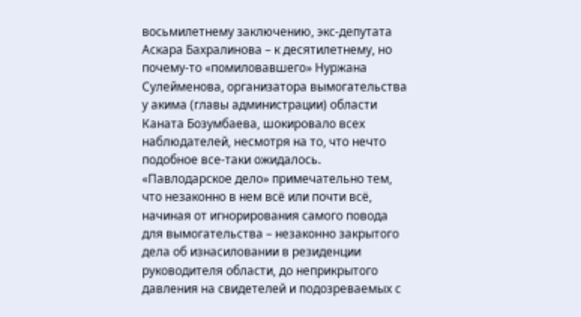восьмилетнему заключению, экс-депутата Аскара Бахралинова – к десятилетнему, но почему-то «помиловавшего» Нуржана Сулейменова, организатора вымогательства у акима (главы администрации) области Каната Бозумбаева, шокировало всех наблюдателей, несмотря на то, что нечто подобное все-таки ожидалось.
«Павлодарское дело» примечательно тем, что незаконно в нем всё или почти всё, начиная от игнорирования самого повода для вымогательства – незаконно закрытого дела об изнасиловании в резиденции руководителя области, до неприкрытого давления на свидетелей и подозреваемых с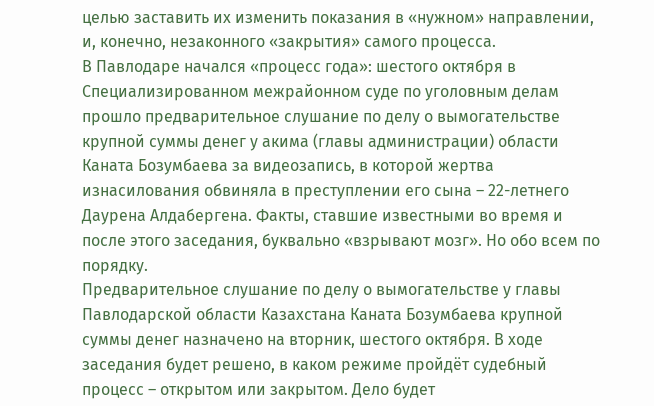целью заставить их изменить показания в «нужном» направлении, и, конечно, незаконного «закрытия» самого процесса.
В Павлодаре начался «процесс года»: шестого октября в Специализированном межрайонном суде по уголовным делам прошло предварительное слушание по делу о вымогательстве крупной суммы денег у акима (главы администрации) области Каната Бозумбаева за видеозапись, в которой жертва изнасилования обвиняла в преступлении его сына – 22-летнего Даурена Алдабергена. Факты, ставшие известными во время и после этого заседания, буквально «взрывают мозг». Но обо всем по порядку.
Предварительное слушание по делу о вымогательстве у главы Павлодарской области Казахстана Каната Бозумбаева крупной суммы денег назначено на вторник, шестого октября. В ходе заседания будет решено, в каком режиме пройдёт судебный процесс – открытом или закрытом. Дело будет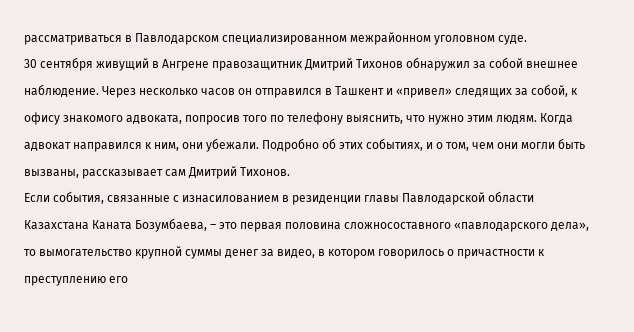рассматриваться в Павлодарском специализированном межрайонном уголовном суде.
30 сентября живущий в Ангрене правозащитник Дмитрий Тихонов обнаружил за собой внешнее наблюдение. Через несколько часов он отправился в Ташкент и «привел» следящих за собой, к офису знакомого адвоката, попросив того по телефону выяснить, что нужно этим людям. Когда адвокат направился к ним, они убежали. Подробно об этих событиях, и о том, чем они могли быть вызваны, рассказывает сам Дмитрий Тихонов.
Если события, связанные с изнасилованием в резиденции главы Павлодарской области Казахстана Каната Бозумбаева, – это первая половина сложносоставного «павлодарского дела», то вымогательство крупной суммы денег за видео, в котором говорилось о причастности к преступлению его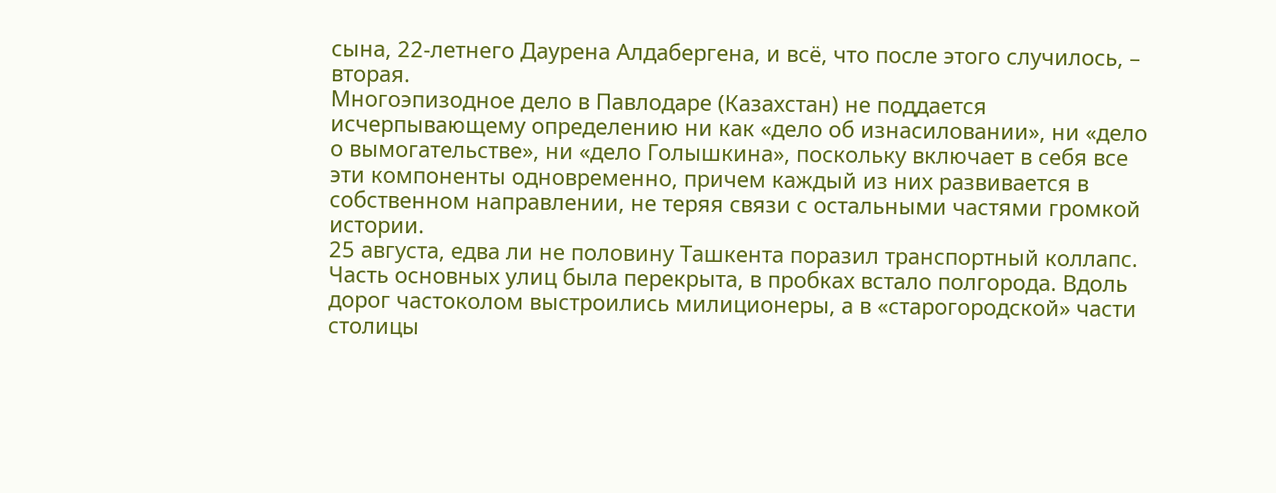сына, 22-летнего Даурена Алдабергена, и всё, что после этого случилось, – вторая.
Многоэпизодное дело в Павлодаре (Казахстан) не поддается исчерпывающему определению ни как «дело об изнасиловании», ни «дело о вымогательстве», ни «дело Голышкина», поскольку включает в себя все эти компоненты одновременно, причем каждый из них развивается в собственном направлении, не теряя связи с остальными частями громкой истории.
25 августа, едва ли не половину Ташкента поразил транспортный коллапс. Часть основных улиц была перекрыта, в пробках встало полгорода. Вдоль дорог частоколом выстроились милиционеры, а в «старогородской» части столицы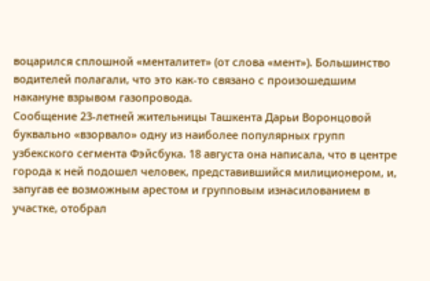воцарился сплошной «менталитет» (от слова «мент»). Большинство водителей полагали, что это как-то связано с произошедшим накануне взрывом газопровода.
Сообщение 23-летней жительницы Ташкента Дарьи Воронцовой буквально «взорвало» одну из наиболее популярных групп узбекского сегмента Фэйсбука. 18 августа она написала, что в центре города к ней подошел человек, представившийся милиционером, и, запугав ее возможным арестом и групповым изнасилованием в участке, отобрал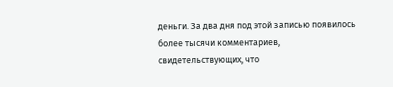деньги. За два дня под этой записью появилось более тысячи комментариев, свидетельствующих, что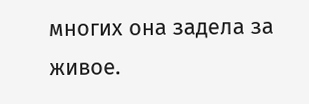многих она задела за живое.